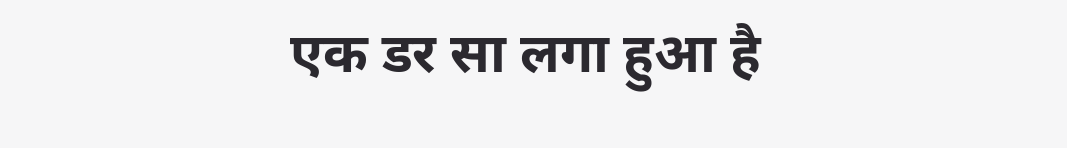एक डर सा लगा हुआ है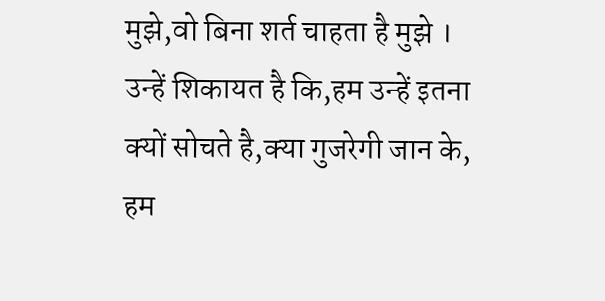मुझे,वो बिना शर्त चाहता है मुझे ।
उन्हें शिकायत है कि,हम उन्हें इतना क्यों सोचते है,क्या गुजरेगी जान के, हम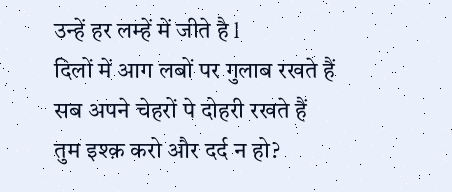उन्हें हर लम्हें में जीते है l
दिलों में आग लबों पर गुलाब रखते हैं
सब अपने चेहरों पे दोहरी रखते हैं
तुम इश्क़ करो और दर्द न हो?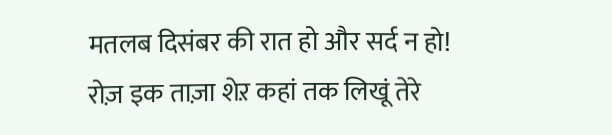मतलब दिसंबर की रात हो और सर्द न हो!
रोज़ इक ताज़ा शेऱ कहां तक लिखूं तेरे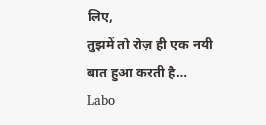लिए,
तुझमें तो रोज़ ही एक नयी बात हुआ करती है…
Labo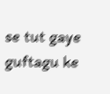se tut gaye guftagu ke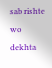sab rishte
wo dekhta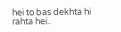hei to bas dekhta hi rahta hei..